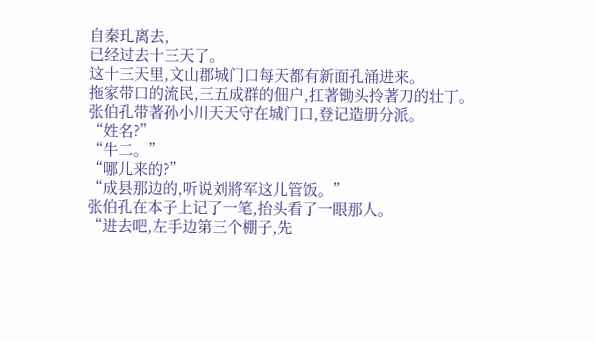自秦玌离去,
已经过去十三天了。
这十三天里,文山郡城门口每天都有新面孔涌进来。
拖家带口的流民,三五成群的佃户,扛著锄头拎著刀的壮丁。
张伯孔带著孙小川天天守在城门口,登记造册分派。
“姓名?”
“牛二。”
“哪儿来的?”
“成县那边的,听说刘將军这儿管饭。”
张伯孔在本子上记了一笔,抬头看了一眼那人。
“进去吧,左手边第三个棚子,先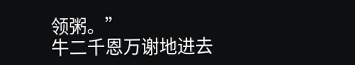领粥。”
牛二千恩万谢地进去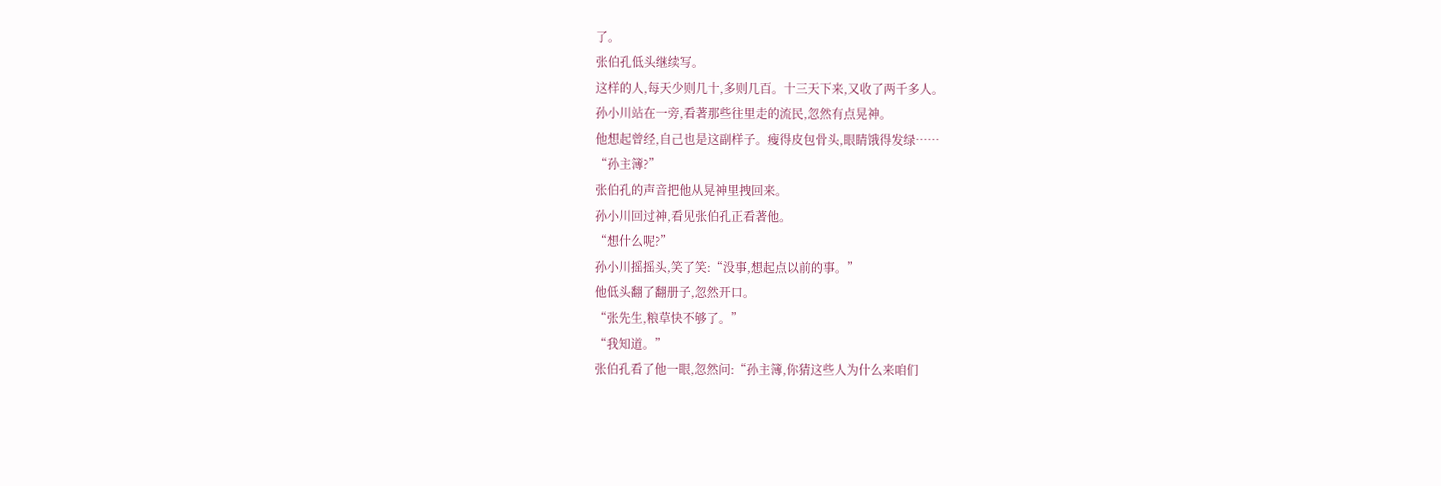了。
张伯孔低头继续写。
这样的人,每天少则几十,多则几百。十三天下来,又收了两千多人。
孙小川站在一旁,看著那些往里走的流民,忽然有点晃神。
他想起曾经,自己也是这副样子。瘦得皮包骨头,眼睛饿得发绿……
“孙主簿?”
张伯孔的声音把他从晃神里拽回来。
孙小川回过神,看见张伯孔正看著他。
“想什么呢?”
孙小川摇摇头,笑了笑:“没事,想起点以前的事。”
他低头翻了翻册子,忽然开口。
“张先生,粮草快不够了。”
“我知道。”
张伯孔看了他一眼,忽然问:“孙主簿,你猜这些人为什么来咱们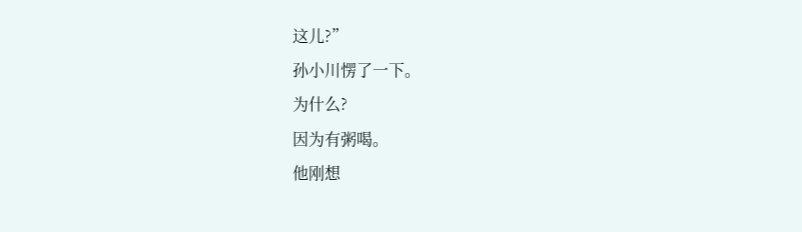这儿?”
孙小川愣了一下。
为什么?
因为有粥喝。
他刚想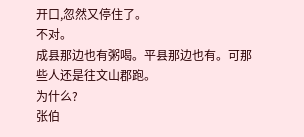开口,忽然又停住了。
不对。
成县那边也有粥喝。平县那边也有。可那些人还是往文山郡跑。
为什么?
张伯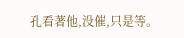孔看著他,没催,只是等。